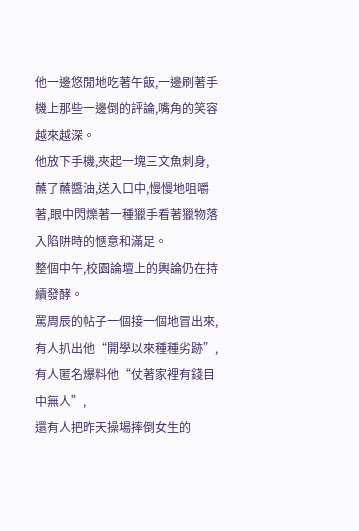他一邊悠閒地吃著午飯,一邊刷著手機上那些一邊倒的評論,嘴角的笑容越來越深。
他放下手機,夾起一塊三文魚刺身,蘸了蘸醬油,送入口中,慢慢地咀嚼著,眼中閃爍著一種獵手看著獵物落入陷阱時的愜意和滿足。
整個中午,校園論壇上的輿論仍在持續發酵。
罵周辰的帖子一個接一個地冒出來,有人扒出他“開學以來種種劣跡”,
有人匿名爆料他“仗著家裡有錢目中無人”,
還有人把昨天操場摔倒女生的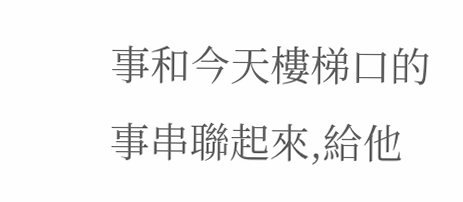事和今天樓梯口的事串聯起來,給他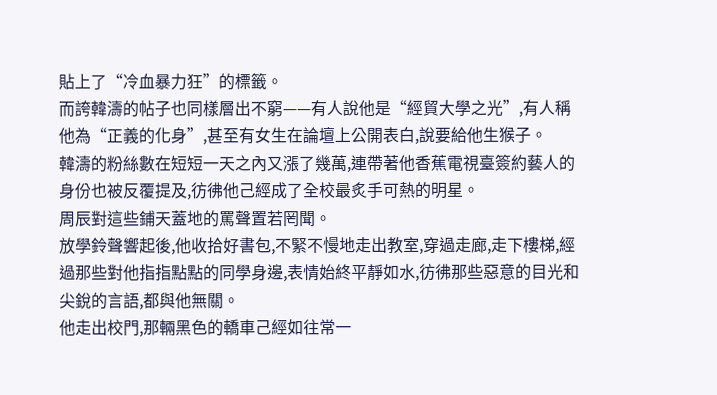貼上了“冷血暴力狂”的標籤。
而誇韓濤的帖子也同樣層出不窮——有人說他是“經貿大學之光”,有人稱他為“正義的化身”,甚至有女生在論壇上公開表白,說要給他生猴子。
韓濤的粉絲數在短短一天之內又漲了幾萬,連帶著他香蕉電視臺簽約藝人的身份也被反覆提及,彷彿他己經成了全校最炙手可熱的明星。
周辰對這些鋪天蓋地的罵聲置若罔聞。
放學鈴聲響起後,他收拾好書包,不緊不慢地走出教室,穿過走廊,走下樓梯,經過那些對他指指點點的同學身邊,表情始終平靜如水,彷彿那些惡意的目光和尖銳的言語,都與他無關。
他走出校門,那輛黑色的轎車己經如往常一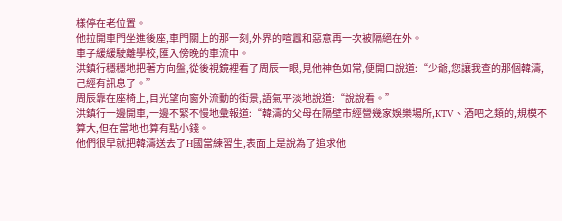樣停在老位置。
他拉開車門坐進後座,車門關上的那一刻,外界的喧囂和惡意再一次被隔絕在外。
車子緩緩駛離學校,匯入傍晚的車流中。
洪鎮行穩穩地把著方向盤,從後視鏡裡看了周辰一眼,見他神色如常,便開口說道:“少爺,您讓我查的那個韓濤,己經有訊息了。”
周辰靠在座椅上,目光望向窗外流動的街景,語氣平淡地說道:“說說看。”
洪鎮行一邊開車,一邊不緊不慢地彙報道:“韓濤的父母在隔壁市經營幾家娛樂場所,KTV、酒吧之類的,規模不算大,但在當地也算有點小錢。
他們很早就把韓濤送去了H國當練習生,表面上是說為了追求他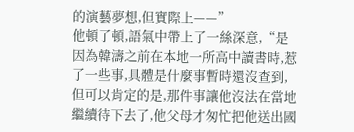的演藝夢想,但實際上——”
他頓了頓,語氣中帶上了一絲深意,“是因為韓濤之前在本地一所高中讀書時,惹了一些事,具體是什麼事暫時還沒查到,但可以肯定的是,那件事讓他沒法在當地繼續待下去了,他父母才匆忙把他送出國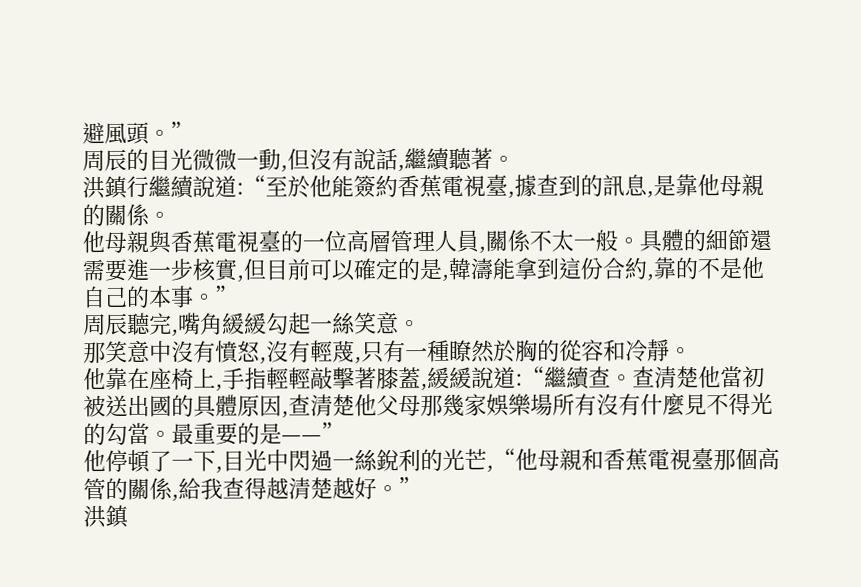避風頭。”
周辰的目光微微一動,但沒有說話,繼續聽著。
洪鎮行繼續說道:“至於他能簽約香蕉電視臺,據查到的訊息,是靠他母親的關係。
他母親與香蕉電視臺的一位高層管理人員,關係不太一般。具體的細節還需要進一步核實,但目前可以確定的是,韓濤能拿到這份合約,靠的不是他自己的本事。”
周辰聽完,嘴角緩緩勾起一絲笑意。
那笑意中沒有憤怒,沒有輕蔑,只有一種瞭然於胸的從容和冷靜。
他靠在座椅上,手指輕輕敲擊著膝蓋,緩緩說道:“繼續查。查清楚他當初被送出國的具體原因,查清楚他父母那幾家娛樂場所有沒有什麼見不得光的勾當。最重要的是——”
他停頓了一下,目光中閃過一絲銳利的光芒,“他母親和香蕉電視臺那個高管的關係,給我查得越清楚越好。”
洪鎮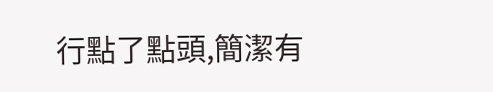行點了點頭,簡潔有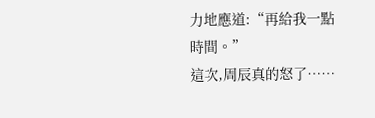力地應道:“再給我一點時間。”
這次,周辰真的怒了……